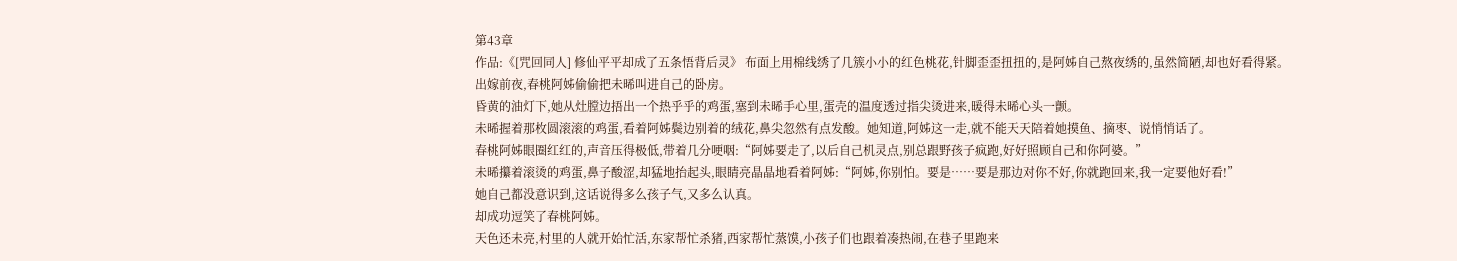第43章
作品:《[咒回同人] 修仙平平却成了五条悟背后灵》 布面上用棉线绣了几簇小小的红色桃花,针脚歪歪扭扭的,是阿姊自己熬夜绣的,虽然简陋,却也好看得紧。
出嫁前夜,春桃阿姊偷偷把未晞叫进自己的卧房。
昏黄的油灯下,她从灶膛边捂出一个热乎乎的鸡蛋,塞到未晞手心里,蛋壳的温度透过指尖烫进来,暖得未晞心头一颤。
未晞握着那枚圆滚滚的鸡蛋,看着阿姊鬓边别着的绒花,鼻尖忽然有点发酸。她知道,阿姊这一走,就不能天天陪着她摸鱼、摘枣、说悄悄话了。
春桃阿姊眼圈红红的,声音压得极低,带着几分哽咽:“阿姊要走了,以后自己机灵点,别总跟野孩子疯跑,好好照顾自己和你阿婆。”
未晞攥着滚烫的鸡蛋,鼻子酸涩,却猛地抬起头,眼睛亮晶晶地看着阿姊:“阿姊,你别怕。要是……要是那边对你不好,你就跑回来,我一定要他好看!”
她自己都没意识到,这话说得多么孩子气,又多么认真。
却成功逗笑了春桃阿姊。
天色还未亮,村里的人就开始忙活,东家帮忙杀猪,西家帮忙蒸馍,小孩子们也跟着凑热闹,在巷子里跑来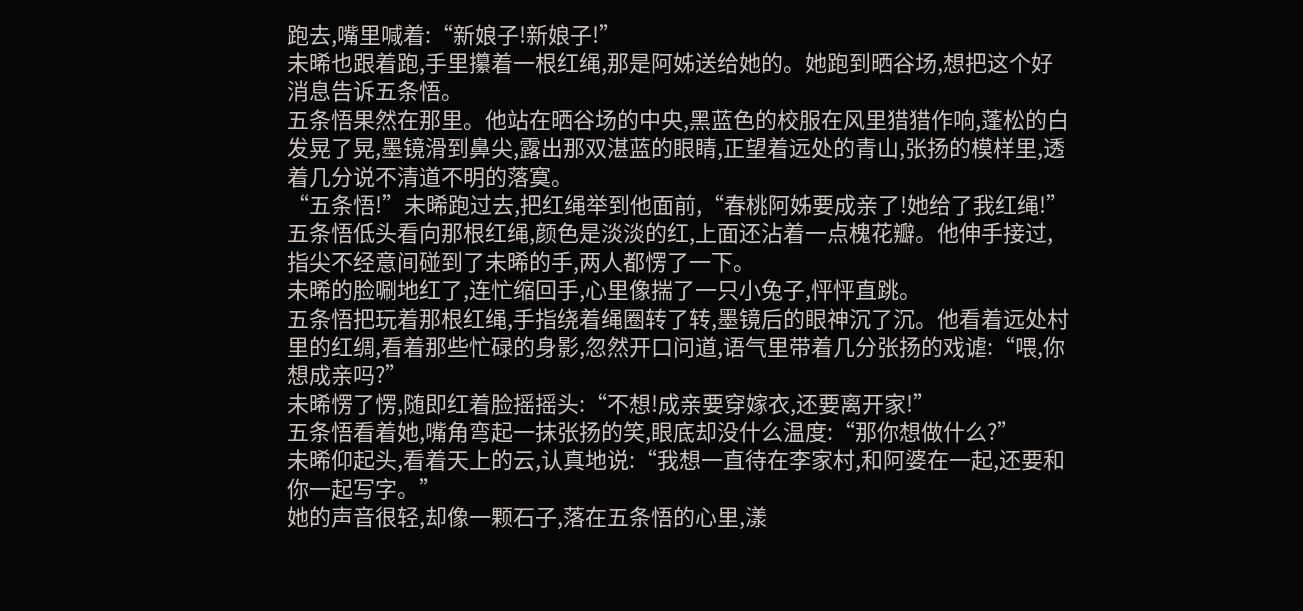跑去,嘴里喊着:“新娘子!新娘子!”
未晞也跟着跑,手里攥着一根红绳,那是阿姊送给她的。她跑到晒谷场,想把这个好消息告诉五条悟。
五条悟果然在那里。他站在晒谷场的中央,黑蓝色的校服在风里猎猎作响,蓬松的白发晃了晃,墨镜滑到鼻尖,露出那双湛蓝的眼睛,正望着远处的青山,张扬的模样里,透着几分说不清道不明的落寞。
“五条悟!”未晞跑过去,把红绳举到他面前,“春桃阿姊要成亲了!她给了我红绳!”
五条悟低头看向那根红绳,颜色是淡淡的红,上面还沾着一点槐花瓣。他伸手接过,指尖不经意间碰到了未晞的手,两人都愣了一下。
未晞的脸唰地红了,连忙缩回手,心里像揣了一只小兔子,怦怦直跳。
五条悟把玩着那根红绳,手指绕着绳圈转了转,墨镜后的眼神沉了沉。他看着远处村里的红绸,看着那些忙碌的身影,忽然开口问道,语气里带着几分张扬的戏谑:“喂,你想成亲吗?”
未晞愣了愣,随即红着脸摇摇头:“不想!成亲要穿嫁衣,还要离开家!”
五条悟看着她,嘴角弯起一抹张扬的笑,眼底却没什么温度:“那你想做什么?”
未晞仰起头,看着天上的云,认真地说:“我想一直待在李家村,和阿婆在一起,还要和你一起写字。”
她的声音很轻,却像一颗石子,落在五条悟的心里,漾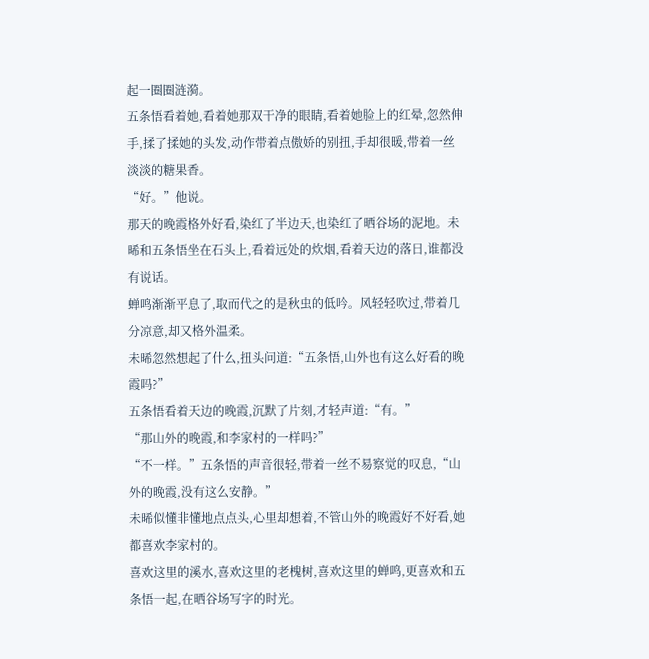起一圈圈涟漪。
五条悟看着她,看着她那双干净的眼睛,看着她脸上的红晕,忽然伸手,揉了揉她的头发,动作带着点傲娇的别扭,手却很暖,带着一丝淡淡的糖果香。
“好。”他说。
那天的晚霞格外好看,染红了半边天,也染红了晒谷场的泥地。未晞和五条悟坐在石头上,看着远处的炊烟,看着天边的落日,谁都没有说话。
蝉鸣渐渐平息了,取而代之的是秋虫的低吟。风轻轻吹过,带着几分凉意,却又格外温柔。
未晞忽然想起了什么,扭头问道:“五条悟,山外也有这么好看的晚霞吗?”
五条悟看着天边的晚霞,沉默了片刻,才轻声道:“有。”
“那山外的晚霞,和李家村的一样吗?”
“不一样。”五条悟的声音很轻,带着一丝不易察觉的叹息,“山外的晚霞,没有这么安静。”
未晞似懂非懂地点点头,心里却想着,不管山外的晚霞好不好看,她都喜欢李家村的。
喜欢这里的溪水,喜欢这里的老槐树,喜欢这里的蝉鸣,更喜欢和五条悟一起,在晒谷场写字的时光。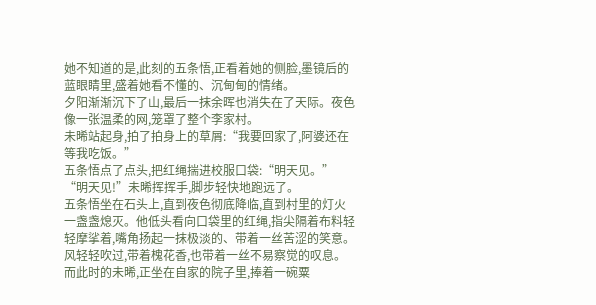她不知道的是,此刻的五条悟,正看着她的侧脸,墨镜后的蓝眼睛里,盛着她看不懂的、沉甸甸的情绪。
夕阳渐渐沉下了山,最后一抹余晖也消失在了天际。夜色像一张温柔的网,笼罩了整个李家村。
未晞站起身,拍了拍身上的草屑:“我要回家了,阿婆还在等我吃饭。”
五条悟点了点头,把红绳揣进校服口袋:“明天见。”
“明天见!”未晞挥挥手,脚步轻快地跑远了。
五条悟坐在石头上,直到夜色彻底降临,直到村里的灯火一盏盏熄灭。他低头看向口袋里的红绳,指尖隔着布料轻轻摩挲着,嘴角扬起一抹极淡的、带着一丝苦涩的笑意。
风轻轻吹过,带着槐花香,也带着一丝不易察觉的叹息。
而此时的未晞,正坐在自家的院子里,捧着一碗粟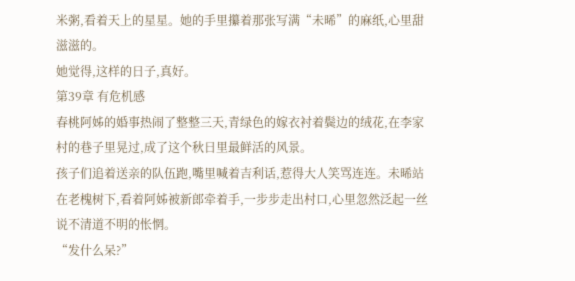米粥,看着天上的星星。她的手里攥着那张写满“未晞”的麻纸,心里甜滋滋的。
她觉得,这样的日子,真好。
第39章 有危机感
春桃阿姊的婚事热闹了整整三天,青绿色的嫁衣衬着鬓边的绒花,在李家村的巷子里晃过,成了这个秋日里最鲜活的风景。
孩子们追着送亲的队伍跑,嘴里喊着吉利话,惹得大人笑骂连连。未晞站在老槐树下,看着阿姊被新郎牵着手,一步步走出村口,心里忽然泛起一丝说不清道不明的怅惘。
“发什么呆?”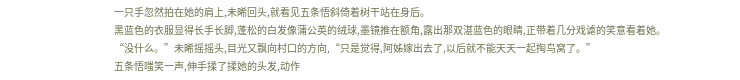一只手忽然拍在她的肩上,未晞回头,就看见五条悟斜倚着树干站在身后。
黑蓝色的衣服显得长手长脚,蓬松的白发像蒲公英的绒球,墨镜推在额角,露出那双湛蓝色的眼睛,正带着几分戏谑的笑意看着她。
“没什么。”未晞摇摇头,目光又飘向村口的方向,“只是觉得,阿姊嫁出去了,以后就不能天天一起掏鸟窝了。”
五条悟嗤笑一声,伸手揉了揉她的头发,动作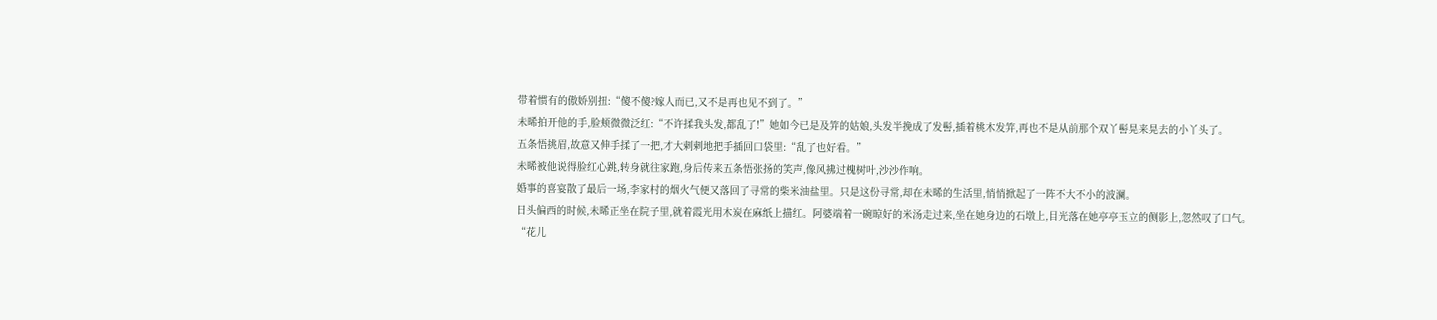带着惯有的傲娇别扭:“傻不傻?嫁人而已,又不是再也见不到了。”
未晞拍开他的手,脸颊微微泛红:“不许揉我头发,都乱了!”她如今已是及笄的姑娘,头发半挽成了发髻,插着桃木发笄,再也不是从前那个双丫髻晃来晃去的小丫头了。
五条悟挑眉,故意又伸手揉了一把,才大剌剌地把手插回口袋里:“乱了也好看。”
未晞被他说得脸红心跳,转身就往家跑,身后传来五条悟张扬的笑声,像风拂过槐树叶,沙沙作响。
婚事的喜宴散了最后一场,李家村的烟火气便又落回了寻常的柴米油盐里。只是这份寻常,却在未晞的生活里,悄悄掀起了一阵不大不小的波澜。
日头偏西的时候,未晞正坐在院子里,就着霞光用木炭在麻纸上描红。阿婆端着一碗晾好的米汤走过来,坐在她身边的石墩上,目光落在她亭亭玉立的侧影上,忽然叹了口气。
“花儿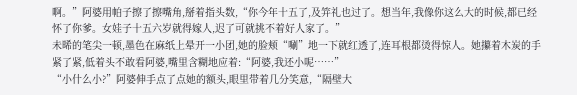啊。”阿婆用帕子擦了擦嘴角,掰着指头数,“你今年十五了,及笄礼也过了。想当年,我像你这么大的时候,都已经怀了你爹。女娃子十五六岁就得嫁人,迟了可就挑不着好人家了。”
未晞的笔尖一顿,墨色在麻纸上晕开一小团,她的脸颊“唰”地一下就红透了,连耳根都烫得惊人。她攥着木炭的手紧了紧,低着头不敢看阿婆,嘴里含糊地应着:“阿婆,我还小呢……”
“小什么小?”阿婆伸手点了点她的额头,眼里带着几分笑意,“隔壁大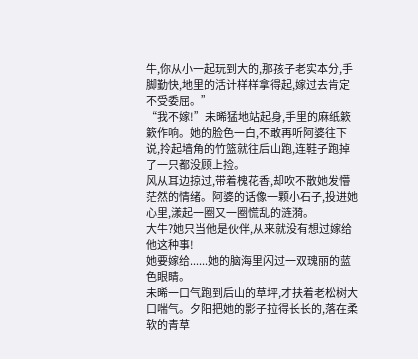牛,你从小一起玩到大的,那孩子老实本分,手脚勤快,地里的活计样样拿得起,嫁过去肯定不受委屈。”
“我不嫁!”未晞猛地站起身,手里的麻纸簌簌作响。她的脸色一白,不敢再听阿婆往下说,拎起墙角的竹篮就往后山跑,连鞋子跑掉了一只都没顾上捡。
风从耳边掠过,带着槐花香,却吹不散她发懵茫然的情绪。阿婆的话像一颗小石子,投进她心里,漾起一圈又一圈慌乱的涟漪。
大牛?她只当他是伙伴,从来就没有想过嫁给他这种事!
她要嫁给......她的脑海里闪过一双瑰丽的蓝色眼睛。
未晞一口气跑到后山的草坪,才扶着老松树大口喘气。夕阳把她的影子拉得长长的,落在柔软的青草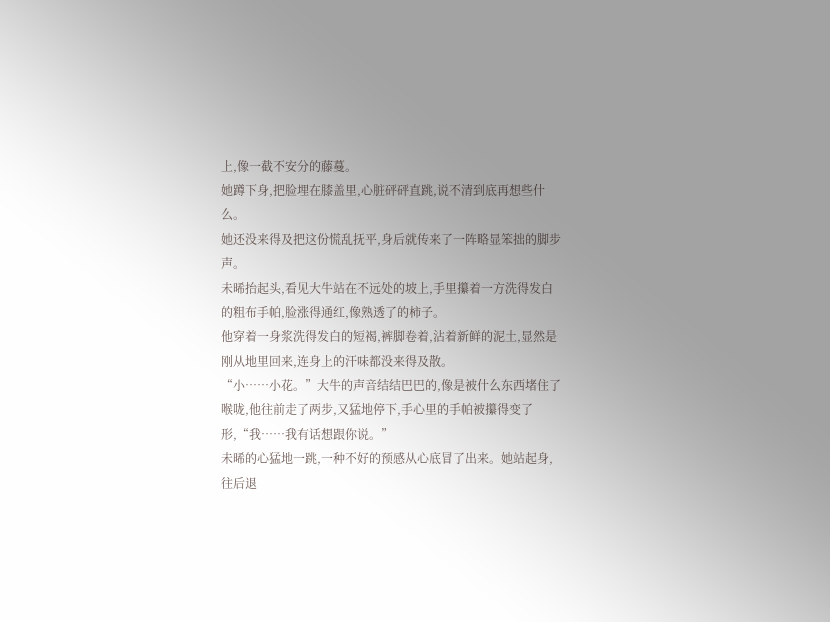上,像一截不安分的藤蔓。
她蹲下身,把脸埋在膝盖里,心脏砰砰直跳,说不清到底再想些什么。
她还没来得及把这份慌乱抚平,身后就传来了一阵略显笨拙的脚步声。
未晞抬起头,看见大牛站在不远处的坡上,手里攥着一方洗得发白的粗布手帕,脸涨得通红,像熟透了的柿子。
他穿着一身浆洗得发白的短褐,裤脚卷着,沾着新鲜的泥土,显然是刚从地里回来,连身上的汗味都没来得及散。
“小……小花。”大牛的声音结结巴巴的,像是被什么东西堵住了喉咙,他往前走了两步,又猛地停下,手心里的手帕被攥得变了形,“我……我有话想跟你说。”
未晞的心猛地一跳,一种不好的预感从心底冒了出来。她站起身,往后退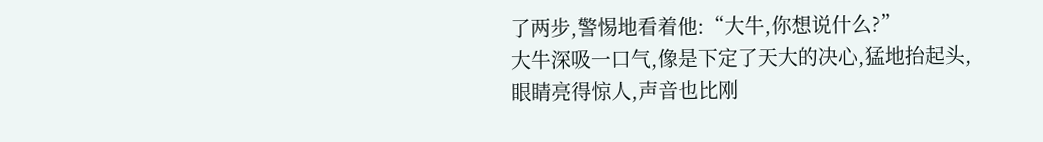了两步,警惕地看着他:“大牛,你想说什么?”
大牛深吸一口气,像是下定了天大的决心,猛地抬起头,眼睛亮得惊人,声音也比刚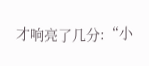才响亮了几分:“小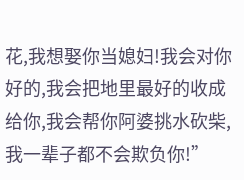花,我想娶你当媳妇!我会对你好的,我会把地里最好的收成给你,我会帮你阿婆挑水砍柴,我一辈子都不会欺负你!”